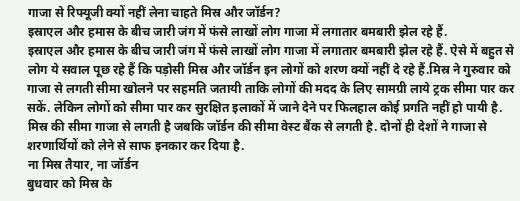गाजा से रिफ्यूजी क्यों नहीं लेना चाहते मिस्र और जॉर्डन?
इस्राएल और हमास के बीच जारी जंग में फंसे लाखों लोग गाजा में लगातार बमबारी झेल रहे हैं.
इस्राएल और हमास के बीच जारी जंग में फंसे लाखों लोग गाजा में लगातार बमबारी झेल रहे हैं. ऐसे में बहुत से लोग ये सवाल पूछ रहे हैं कि पड़ोसी मिस्र और जॉर्डन इन लोगों को शरण क्यों नहीं दे रहे हैं.मिस्र ने गुरुवार को गाजा से लगती सीमा खोलने पर सहमति जतायी ताकि लोगों की मदद के लिए सामग्री लाये ट्रक सीमा पार कर सकें. लेकिन लोगों को सीमा पार कर सुरक्षित इलाकों में जाने देने पर फिलहाल कोई प्रगति नहीं हो पायी है.
मिस्र की सीमा गाजा से लगती है जबकि जॉर्डन की सीमा वेस्ट बैंक से लगती है. दोनों ही देशों ने गाजा से शरणार्थियों को लेने से साफ इनकार कर दिया है.
ना मिस्र तैयार, ना जॉर्डन
बुधवार को मिस्र के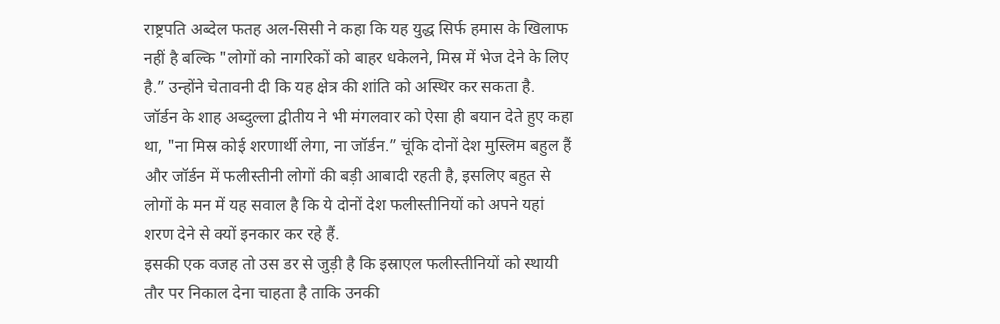राष्ट्रपति अब्देल फतह अल-सिसी ने कहा कि यह युद्ध सिर्फ हमास के खिलाफ नहीं है बल्कि "लोगों को नागरिकों को बाहर धकेलने, मिस्र में भेज देने के लिए है.” उन्होंने चेतावनी दी कि यह क्षेत्र की शांति को अस्थिर कर सकता है.
जॉर्डन के शाह अब्दुल्ला द्वीतीय ने भी मंगलवार को ऐसा ही बयान देते हुए कहा था, "ना मिस्र कोई शरणार्थी लेगा, ना जॉर्डन.” चूंकि दोनों देश मुस्लिम बहुल हैं और जॉर्डन में फलीस्तीनी लोगों की बड़ी आबादी रहती है, इसलिए बहुत से लोगों के मन में यह सवाल है कि ये दोनों देश फलीस्तीनियों को अपने यहां शरण देने से क्यों इनकार कर रहे हैं.
इसकी एक वजह तो उस डर से जुड़ी है कि इस्राएल फलीस्तीनियों को स्थायी तौर पर निकाल देना चाहता है ताकि उनकी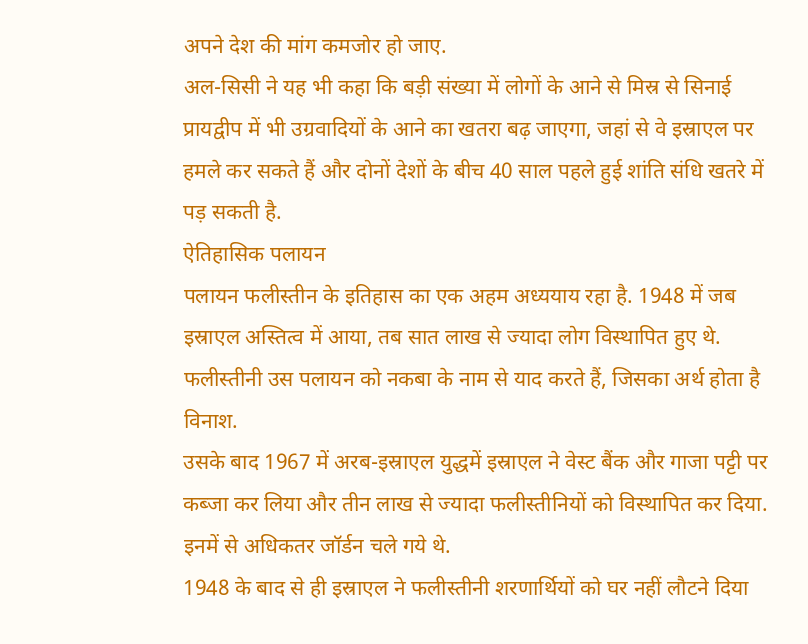अपने देश की मांग कमजोर हो जाए.
अल-सिसी ने यह भी कहा कि बड़ी संख्या में लोगों के आने से मिस्र से सिनाई प्रायद्वीप में भी उग्रवादियों के आने का खतरा बढ़ जाएगा, जहां से वे इस्राएल पर हमले कर सकते हैं और दोनों देशों के बीच 40 साल पहले हुई शांति संधि खतरे में पड़ सकती है.
ऐतिहासिक पलायन
पलायन फलीस्तीन के इतिहास का एक अहम अध्ययाय रहा है. 1948 में जब इस्राएल अस्तित्व में आया, तब सात लाख से ज्यादा लोग विस्थापित हुए थे. फलीस्तीनी उस पलायन को नकबा के नाम से याद करते हैं, जिसका अर्थ होता है विनाश.
उसके बाद 1967 में अरब-इस्राएल युद्धमें इस्राएल ने वेस्ट बैंक और गाजा पट्टी पर कब्जा कर लिया और तीन लाख से ज्यादा फलीस्तीनियों को विस्थापित कर दिया. इनमें से अधिकतर जॉर्डन चले गये थे.
1948 के बाद से ही इस्राएल ने फलीस्तीनी शरणार्थियों को घर नहीं लौटने दिया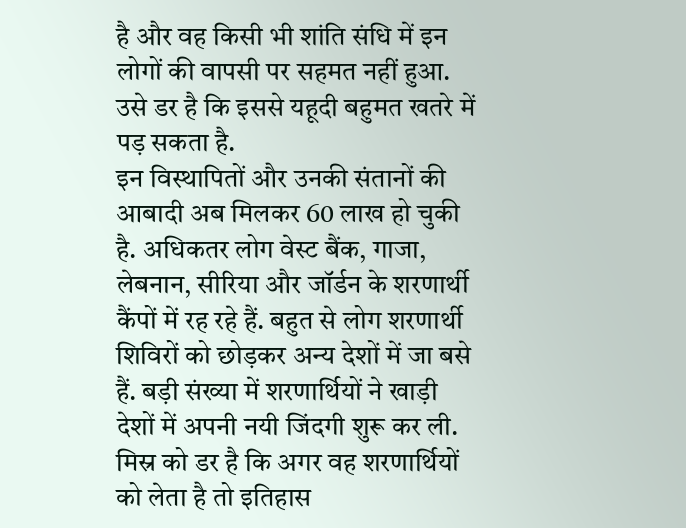है और वह किसी भी शांति संधि में इन लोगों की वापसी पर सहमत नहीं हुआ. उसे डर है कि इससे यहूदी बहुमत खतरे में पड़ सकता है.
इन विस्थापितों और उनकी संतानों की आबादी अब मिलकर 60 लाख हो चुकी है. अधिकतर लोग वेस्ट बैंक, गाजा, लेबनान, सीरिया और जॉर्डन के शरणार्थी कैंपों में रह रहे हैं. बहुत से लोग शरणार्थी शिविरों को छोड़कर अन्य देशों में जा बसे हैं. बड़ी संख्या में शरणार्थियों ने खाड़ी देशों में अपनी नयी जिंदगी शुरू कर ली.
मिस्र को डर है कि अगर वह शरणार्थियों को लेता है तो इतिहास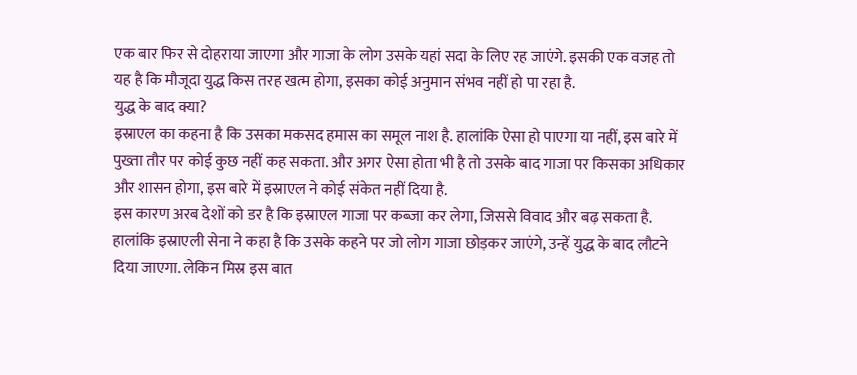एक बार फिर से दोहराया जाएगा और गाजा के लोग उसके यहां सदा के लिए रह जाएंगे. इसकी एक वजह तो यह है कि मौजूदा युद्ध किस तरह खत्म होगा, इसका कोई अनुमान संभव नहीं हो पा रहा है.
युद्ध के बाद क्या?
इस्राएल का कहना है कि उसका मकसद हमास का समूल नाश है. हालांकि ऐसा हो पाएगा या नहीं, इस बारे में पुख्ता तौर पर कोई कुछ नहीं कह सकता. और अगर ऐसा होता भी है तो उसके बाद गाजा पर किसका अधिकार और शासन होगा, इस बारे में इस्राएल ने कोई संकेत नहीं दिया है.
इस कारण अरब देशों को डर है कि इस्राएल गाजा पर कब्जा कर लेगा, जिससे विवाद और बढ़ सकता है. हालांकि इस्राएली सेना ने कहा है कि उसके कहने पर जो लोग गाजा छोड़कर जाएंगे, उन्हें युद्ध के बाद लौटने दिया जाएगा. लेकिन मिस्र इस बात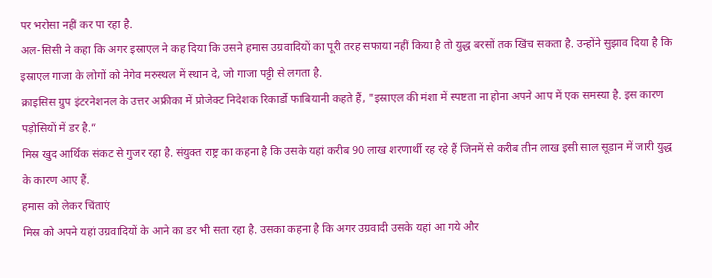पर भरोसा नहीं कर पा रहा है.
अल-सिसी ने कहा कि अगर इस्राएल ने कह दिया कि उसने हमास उग्रवादियों का पूरी तरह सफाया नहीं किया है तो युद्ध बरसों तक खिंच सकता है. उन्होंने सुझाव दिया है कि इस्राएल गाजा के लोगों को नेगेव मरुस्थल में स्थान दे, जो गाजा पट्टी से लगता है.
क्राइसिस ग्रुप इंटरनेशनल के उत्तर अफ्रीका में प्रोजेक्ट निदेशक रिकार्डो फाबियानी कहते हैं, "इस्राएल की मंशा में स्पष्टता ना होना अपने आप में एक समस्या है. इस कारण पड़ोसियों में डर है.”
मिस्र खुद आर्थिक संकट से गुजर रहा है. संयुक्त राष्ट्र का कहना है कि उसके यहां करीब 90 लाख शरणार्थी रह रहे हैं जिनमें से करीब तीन लाख इसी साल सूडान में जारी युद्ध के कारण आए हैं.
हमास को लेकर चिंताएं
मिस्र को अपने यहां उग्रवादियों के आने का डर भी सता रहा है. उसका कहना है कि अगर उग्रवादी उसके यहां आ गये और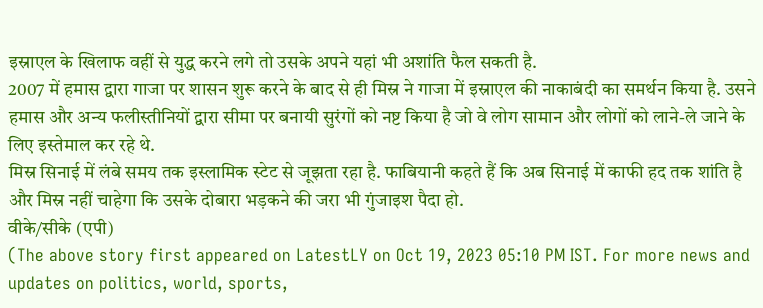इस्राएल के खिलाफ वहीं से युद्ध करने लगे तो उसके अपने यहां भी अशांति फैल सकती है.
2007 में हमास द्वारा गाजा पर शासन शुरू करने के बाद से ही मिस्र ने गाजा में इस्राएल की नाकाबंदी का समर्थन किया है. उसने हमास और अन्य फलीस्तीनियों द्वारा सीमा पर बनायी सुरंगों को नष्ट किया है जो वे लोग सामान और लोगों को लाने-ले जाने के लिए इस्तेमाल कर रहे थे.
मिस्र सिनाई में लंबे समय तक इस्लामिक स्टेट से जूझता रहा है. फाबियानी कहते हैं कि अब सिनाई में काफी हद तक शांति है और मिस्र नहीं चाहेगा कि उसके दोबारा भड़कने की जरा भी गुंजाइश पैदा हो.
वीके/सीके (एपी)
(The above story first appeared on LatestLY on Oct 19, 2023 05:10 PM IST. For more news and updates on politics, world, sports,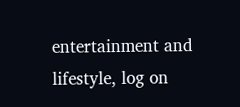entertainment and lifestyle, log on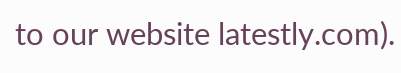to our website latestly.com).